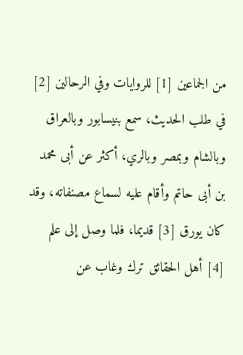من الجماعين [1] للروايات وفي الرحالين [2] في طلب الحديث، سمع بنيسابور وبالعراق وبالشام وبمصر وبالري، أكثر عن أبى محمد بن أبى حاتم وأقام عليه لسماع مصنفاته، وقد كان يورق [3] قديما، فلما وصل إلى علم [4] أهل الحقائق ترك وغاب عن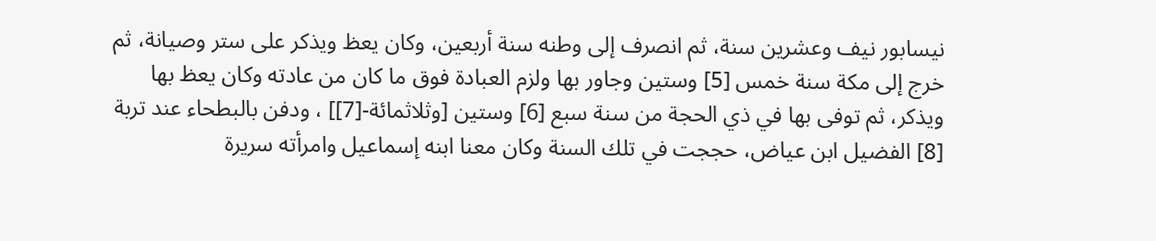نيسابور نيف وعشرين سنة، ثم انصرف إلى وطنه سنة أربعين، وكان يعظ ويذكر على ستر وصيانة، ثم خرج إلى مكة سنة خمس [5] وستين وجاور بها ولزم العبادة فوق ما كان من عادته وكان يعظ بها ويذكر، ثم توفى بها في ذي الحجة من سنة سبع [6] وستين [وثلاثمائة-[7]] ، ودفن بالبطحاء عند تربة [8] الفضيل ابن عياض، حججت في تلك السنة وكان معنا ابنه إسماعيل وامرأته سريرة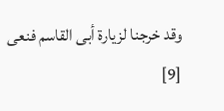وقد خرجنا لزيارة أبى القاسم فنعى [9]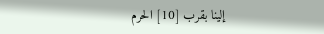إلينا بقرب [10] الحرم